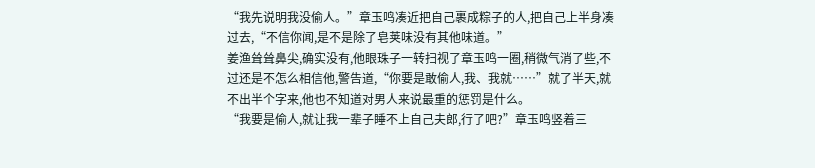“我先说明我没偷人。”章玉鸣凑近把自己裹成粽子的人,把自己上半身凑过去,“不信你闻,是不是除了皂荚味没有其他味道。”
姜渔耸耸鼻尖,确实没有,他眼珠子一转扫视了章玉鸣一圈,稍微气消了些,不过还是不怎么相信他,警告道,“你要是敢偷人,我、我就……”就了半天,就不出半个字来,他也不知道对男人来说最重的惩罚是什么。
“我要是偷人,就让我一辈子睡不上自己夫郎,行了吧?”章玉鸣竖着三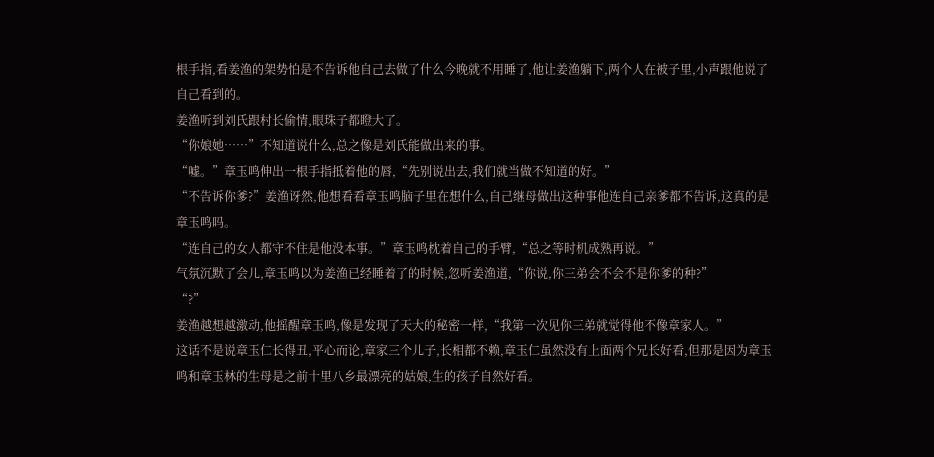根手指,看姜渔的架势怕是不告诉他自己去做了什么今晚就不用睡了,他让姜渔躺下,两个人在被子里,小声跟他说了自己看到的。
姜渔听到刘氏跟村长偷情,眼珠子都瞪大了。
“你娘她……”不知道说什么,总之像是刘氏能做出来的事。
“嘘。”章玉鸣伸出一根手指抵着他的唇,“先别说出去,我们就当做不知道的好。”
“不告诉你爹?”姜渔讶然,他想看看章玉鸣脑子里在想什么,自己继母做出这种事他连自己亲爹都不告诉,这真的是章玉鸣吗。
“连自己的女人都守不住是他没本事。”章玉鸣枕着自己的手臂,“总之等时机成熟再说。”
气氛沉默了会儿,章玉鸣以为姜渔已经睡着了的时候,忽听姜渔道,“你说,你三弟会不会不是你爹的种?”
“?”
姜渔越想越激动,他摇醒章玉鸣,像是发现了天大的秘密一样,“我第一次见你三弟就觉得他不像章家人。”
这话不是说章玉仁长得丑,平心而论,章家三个儿子,长相都不赖,章玉仁虽然没有上面两个兄长好看,但那是因为章玉鸣和章玉林的生母是之前十里八乡最漂亮的姑娘,生的孩子自然好看。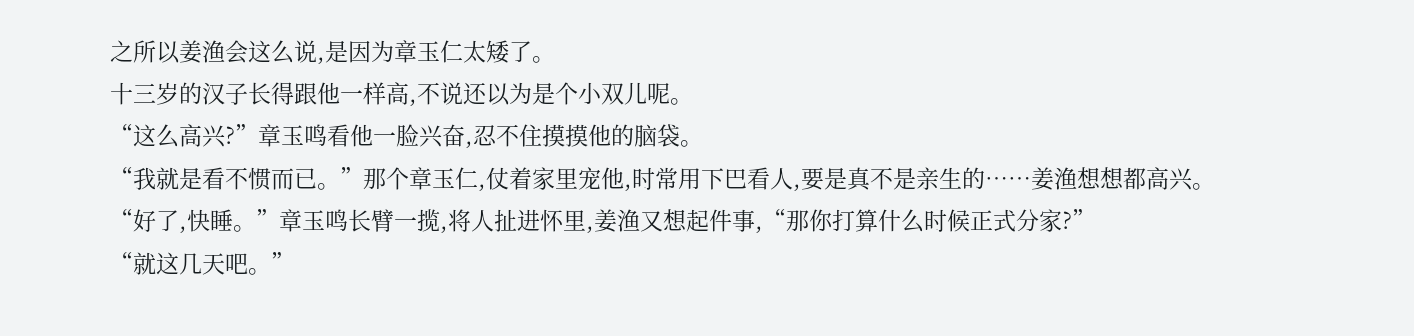之所以姜渔会这么说,是因为章玉仁太矮了。
十三岁的汉子长得跟他一样高,不说还以为是个小双儿呢。
“这么高兴?”章玉鸣看他一脸兴奋,忍不住摸摸他的脑袋。
“我就是看不惯而已。”那个章玉仁,仗着家里宠他,时常用下巴看人,要是真不是亲生的……姜渔想想都高兴。
“好了,快睡。”章玉鸣长臂一揽,将人扯进怀里,姜渔又想起件事,“那你打算什么时候正式分家?”
“就这几天吧。”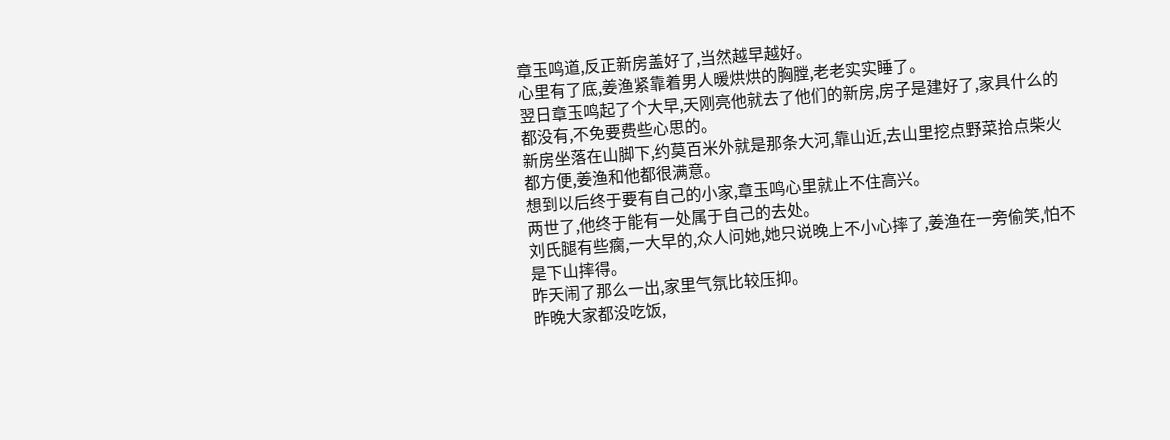章玉鸣道,反正新房盖好了,当然越早越好。
心里有了底,姜渔紧靠着男人暖烘烘的胸膛,老老实实睡了。
翌日章玉鸣起了个大早,天刚亮他就去了他们的新房,房子是建好了,家具什么的都没有,不免要费些心思的。
新房坐落在山脚下,约莫百米外就是那条大河,靠山近,去山里挖点野菜拾点柴火都方便,姜渔和他都很满意。
想到以后终于要有自己的小家,章玉鸣心里就止不住高兴。
两世了,他终于能有一处属于自己的去处。
刘氏腿有些瘸,一大早的,众人问她,她只说晚上不小心摔了,姜渔在一旁偷笑,怕不是下山摔得。
昨天闹了那么一出,家里气氛比较压抑。
昨晚大家都没吃饭,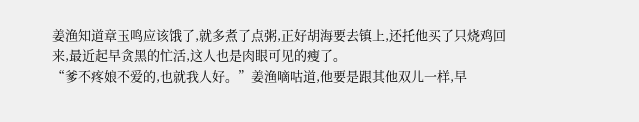姜渔知道章玉鸣应该饿了,就多煮了点粥,正好胡海要去镇上,还托他买了只烧鸡回来,最近起早贪黑的忙活,这人也是肉眼可见的瘦了。
“爹不疼娘不爱的,也就我人好。”姜渔嘀咕道,他要是跟其他双儿一样,早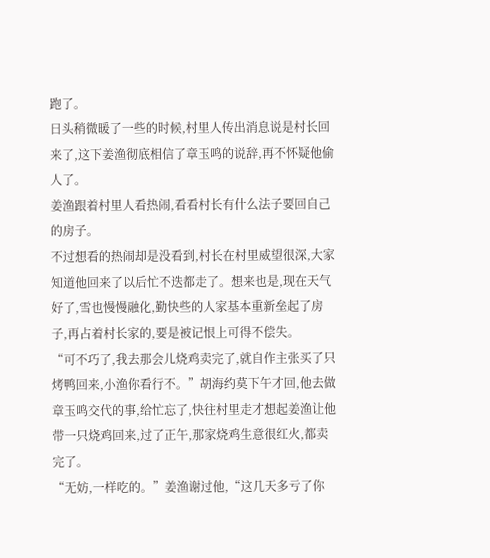跑了。
日头稍微暖了一些的时候,村里人传出消息说是村长回来了,这下姜渔彻底相信了章玉鸣的说辞,再不怀疑他偷人了。
姜渔跟着村里人看热闹,看看村长有什么法子要回自己的房子。
不过想看的热闹却是没看到,村长在村里威望很深,大家知道他回来了以后忙不迭都走了。想来也是,现在天气好了,雪也慢慢融化,勤快些的人家基本重新垒起了房子,再占着村长家的,要是被记恨上可得不偿失。
“可不巧了,我去那会儿烧鸡卖完了,就自作主张买了只烤鸭回来,小渔你看行不。”胡海约莫下午才回,他去做章玉鸣交代的事,给忙忘了,快往村里走才想起姜渔让他带一只烧鸡回来,过了正午,那家烧鸡生意很红火,都卖完了。
“无妨,一样吃的。”姜渔谢过他,“这几天多亏了你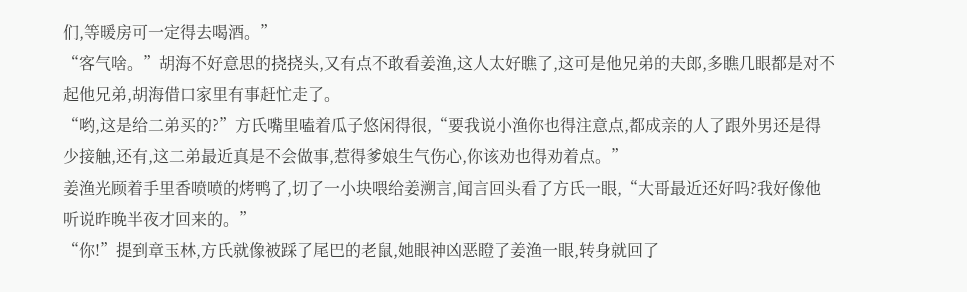们,等暖房可一定得去喝酒。”
“客气啥。”胡海不好意思的挠挠头,又有点不敢看姜渔,这人太好瞧了,这可是他兄弟的夫郎,多瞧几眼都是对不起他兄弟,胡海借口家里有事赶忙走了。
“哟,这是给二弟买的?”方氏嘴里嗑着瓜子悠闲得很,“要我说小渔你也得注意点,都成亲的人了跟外男还是得少接触,还有,这二弟最近真是不会做事,惹得爹娘生气伤心,你该劝也得劝着点。”
姜渔光顾着手里香喷喷的烤鸭了,切了一小块喂给姜溯言,闻言回头看了方氏一眼,“大哥最近还好吗?我好像他听说昨晚半夜才回来的。”
“你!”提到章玉林,方氏就像被踩了尾巴的老鼠,她眼神凶恶瞪了姜渔一眼,转身就回了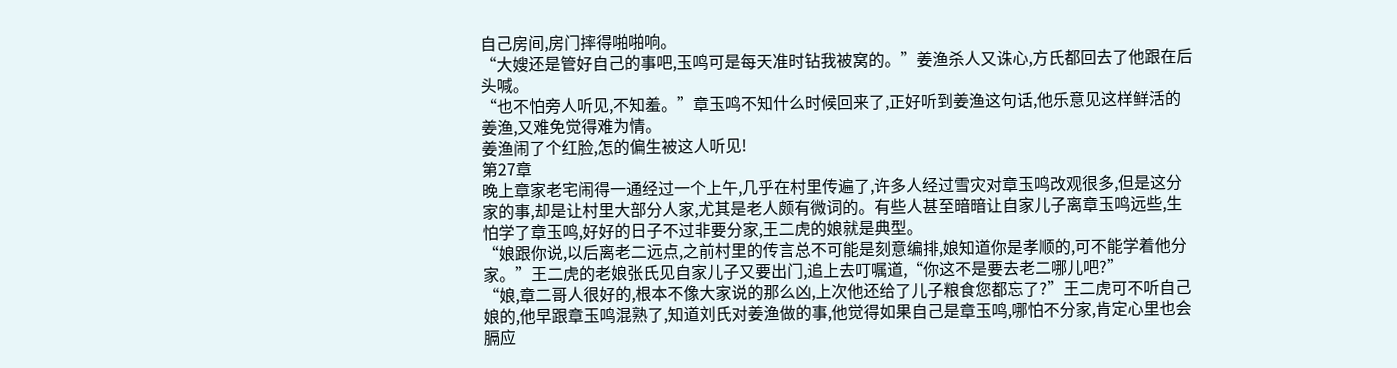自己房间,房门摔得啪啪响。
“大嫂还是管好自己的事吧,玉鸣可是每天准时钻我被窝的。”姜渔杀人又诛心,方氏都回去了他跟在后头喊。
“也不怕旁人听见,不知羞。”章玉鸣不知什么时候回来了,正好听到姜渔这句话,他乐意见这样鲜活的姜渔,又难免觉得难为情。
姜渔闹了个红脸,怎的偏生被这人听见!
第27章
晚上章家老宅闹得一通经过一个上午,几乎在村里传遍了,许多人经过雪灾对章玉鸣改观很多,但是这分家的事,却是让村里大部分人家,尤其是老人颇有微词的。有些人甚至暗暗让自家儿子离章玉鸣远些,生怕学了章玉鸣,好好的日子不过非要分家,王二虎的娘就是典型。
“娘跟你说,以后离老二远点,之前村里的传言总不可能是刻意编排,娘知道你是孝顺的,可不能学着他分家。”王二虎的老娘张氏见自家儿子又要出门,追上去叮嘱道,“你这不是要去老二哪儿吧?”
“娘,章二哥人很好的,根本不像大家说的那么凶,上次他还给了儿子粮食您都忘了?”王二虎可不听自己娘的,他早跟章玉鸣混熟了,知道刘氏对姜渔做的事,他觉得如果自己是章玉鸣,哪怕不分家,肯定心里也会膈应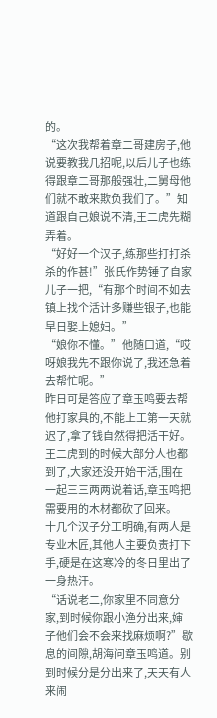的。
“这次我帮着章二哥建房子,他说要教我几招呢,以后儿子也练得跟章二哥那般强壮,二舅母他们就不敢来欺负我们了。”知道跟自己娘说不清,王二虎先糊弄着。
“好好一个汉子,练那些打打杀杀的作甚!”张氏作势锤了自家儿子一把,“有那个时间不如去镇上找个活计多赚些银子,也能早日娶上媳妇。”
“娘你不懂。”他随口道,“哎呀娘我先不跟你说了,我还急着去帮忙呢。”
昨日可是答应了章玉鸣要去帮他打家具的,不能上工第一天就迟了,拿了钱自然得把活干好。
王二虎到的时候大部分人也都到了,大家还没开始干活,围在一起三三两两说着话,章玉鸣把需要用的木材都砍了回来。
十几个汉子分工明确,有两人是专业木匠,其他人主要负责打下手,硬是在这寒冷的冬日里出了一身热汗。
“话说老二,你家里不同意分家,到时候你跟小渔分出来,婶子他们会不会来找麻烦啊?”歇息的间隙,胡海问章玉鸣道。别到时候分是分出来了,天天有人来闹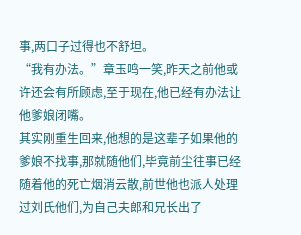事,两口子过得也不舒坦。
“我有办法。”章玉鸣一笑,昨天之前他或许还会有所顾虑,至于现在,他已经有办法让他爹娘闭嘴。
其实刚重生回来,他想的是这辈子如果他的爹娘不找事,那就随他们,毕竟前尘往事已经随着他的死亡烟消云散,前世他也派人处理过刘氏他们,为自己夫郎和兄长出了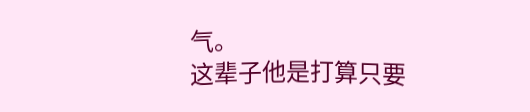气。
这辈子他是打算只要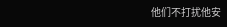他们不打扰他安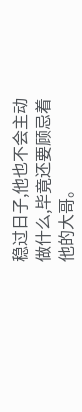稳过日子,他也不会主动做什么,毕竟还要顾忌着他的大哥。